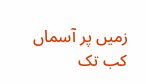زمیں پر آسماں کب تک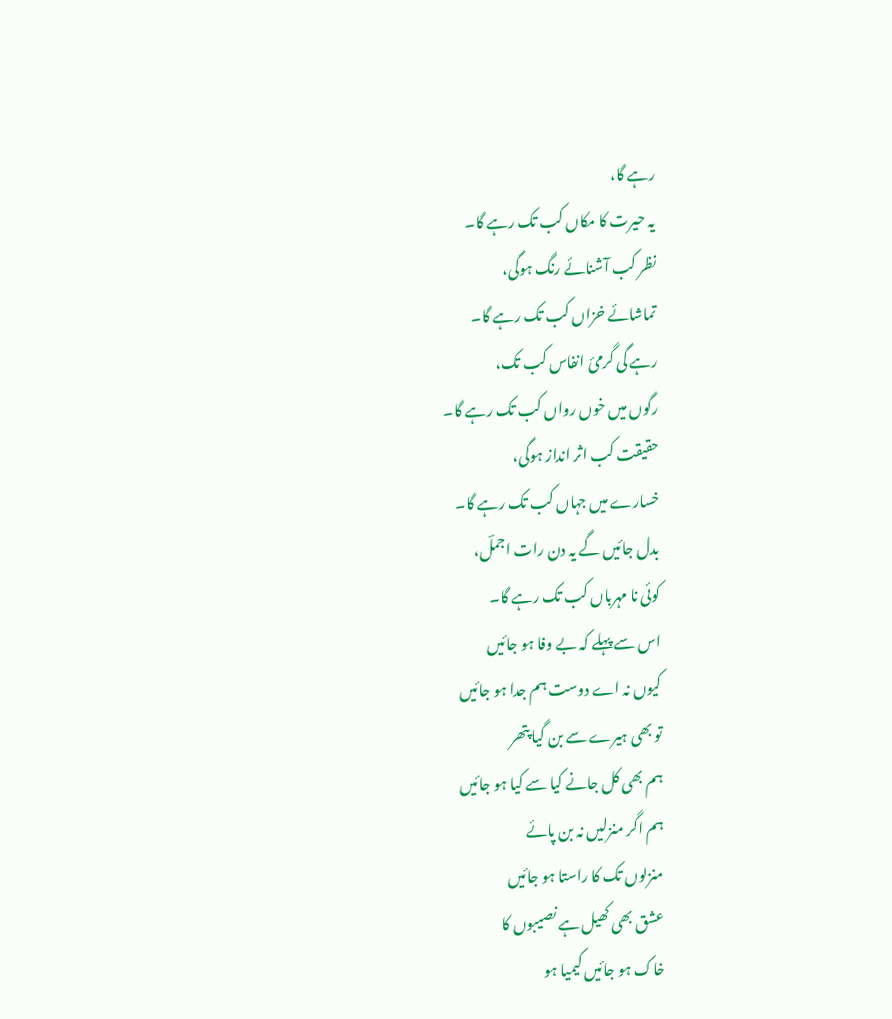رہے گا،
یہ حیرت کا مکاں کب تک رہے گا۔
نظر کب آشنائے رنگ ہوگی،
تماشائے خزاں کب تک رہے گا۔
رہے گی گرمیٔ انفاس کب تک،
رگوں میں خوں رواں کب تک رہے گا۔
حقیقت کب اثر انداز ہوگی،
خسارے میں جہاں کب تک رہے گا۔
بدل جائیں گے یہ دن رات اجملؔ،
کوئی نا مہرباں کب تک رہے گا۔
اس سے پہلے کہ بے وفا ہو جائیں
کیوں نہ اے دوست ہم جدا ہو جائیں
تو بھی ہیرے سے بن گیا پتھر
ہم بھی کل جانے کیا سے کیا ہو جائیں
ہم اگر منزلیں نہ بن پائے
منزلوں تک کا راستا ہو جائیں
عشق بھی کھیل ہے نصیبوں کا
خاک ہو جائیں کیمیا ہو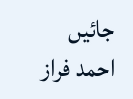جائیں
احمد فراز